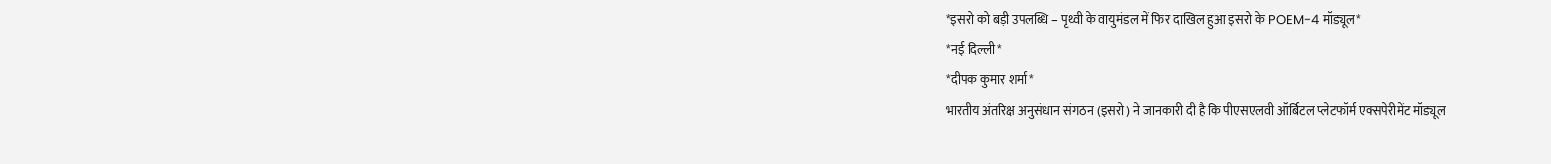*इसरो को बड़ी उपलब्धि – पृथ्वी के वायुमंडल में फिर दाखिल हुआ इसरो के POEM-4 मॉड्यूल*
*नई दिल्ली*
*दीपक कुमार शर्मा*
भारतीय अंतरिक्ष अनुसंधान संगठन (इसरो) ने जानकारी दी है कि पीएसएलवी ऑर्बिटल प्लेटफॉर्म एक्सपेरीमेंट मॉड्यूल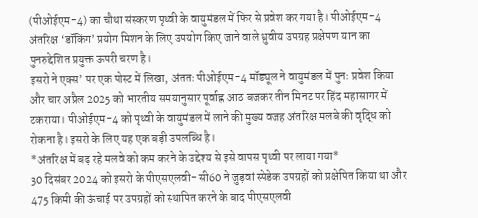(पीओईएम-4) का चौथा संस्करण पृथ्वी के वायुमंडल में फिर से प्रवेश कर गया है। पीओईएम-4 अंतरिक्ष ‘डॉकिंग’ प्रयोग मिशन के लिए उपयोग किए जाने वाले ध्रुवीय उपग्रह प्रक्षेपण यान का पुनरुद्देशित प्रयुक्त ऊपरी चरण है।
इसरो ने एक्स’ पर एक पोस्ट में लिखा, अंततः पीओईएम-4 मॉड्यूल ने वायुमंडल में पुनः प्रवेश किया और चार अप्रैल 2025 को भारतीय समयानुसार पूर्वाह्न आठ बजकर तीन मिनट पर हिंद महासागर में टकराया। पीओईएम-4 को पृथ्वी के वायुमंडल में लाने की मुख्य वजह अंतरिक्ष मलबे की वृद्धि को रोकना है। इसरो के लिए यह एक बड़ी उपलब्धि है।
*अंतरिक्ष में बढ़ रहे मलवे को कम करने के उद्देश्य से इसे वापस पृथ्वी पर लाया गया*
30 दिसंबर 2024 को इसरो के पीएसएलवी- सी60 ने जुड़वां स्पेडेक उपग्रहों को प्रक्षेपित किया था और 475 किमी की ऊंचाई पर उपग्रहों को स्थापित करने के बाद पीएसएलवी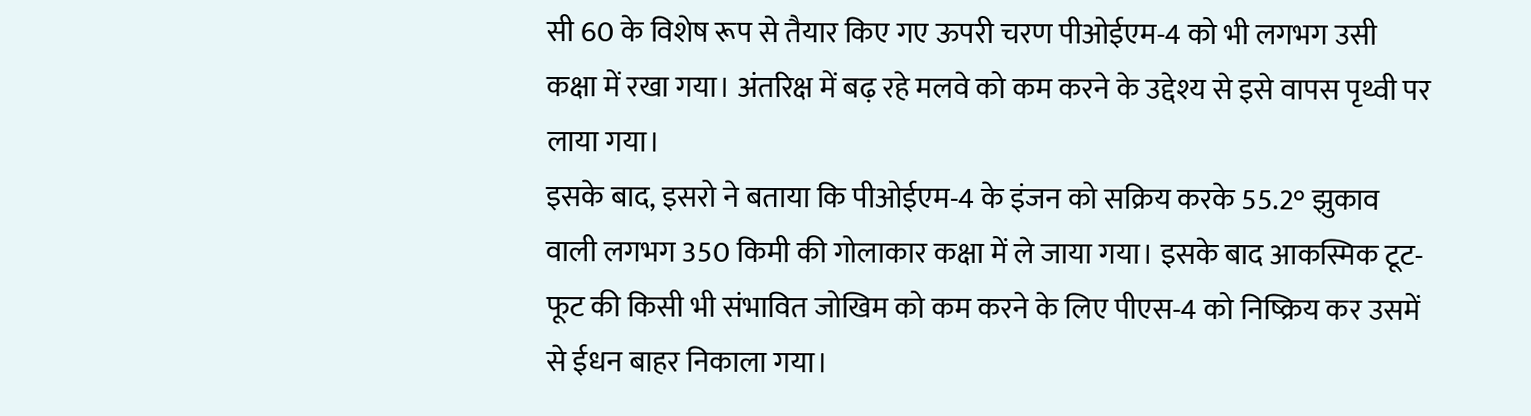सी 60 के विशेष रूप से तैयार किए गए ऊपरी चरण पीओईएम-4 को भी लगभग उसी कक्षा में रखा गया। अंतरिक्ष में बढ़ रहे मलवे को कम करने के उद्देश्य से इसे वापस पृथ्वी पर लाया गया।
इसके बाद, इसरो ने बताया कि पीओईएम-4 के इंजन को सक्रिय करके 55.2° झुकाव वाली लगभग 350 किमी की गोलाकार कक्षा में ले जाया गया। इसके बाद आकस्मिक टूट-फूट की किसी भी संभावित जोखिम को कम करने के लिए पीएस-4 को निष्क्रिय कर उसमें से ईधन बाहर निकाला गया।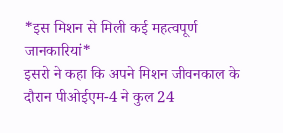*इस मिशन से मिली कई महत्वपूर्ण जानकारियां*
इसरो ने कहा कि अपने मिशन जीवनकाल के दौरान पीओईएम-4 ने कुल 24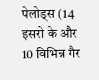पेलोड्स (14 इसरो के और 10 विभिन्न गैर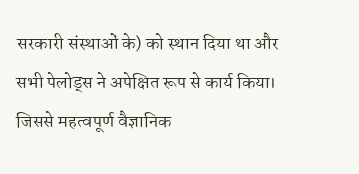सरकारी संस्थाओं के) को स्थान दिया था और सभी पेलोड्स ने अपेक्षित रूप से कार्य किया। जिससे महत्वपूर्ण वैज्ञानिक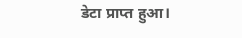डेटा प्राप्त हुआ।